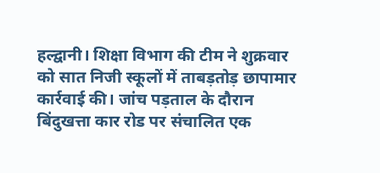हल्द्वानी। शिक्षा विभाग की टीम ने शुक्रवार को सात निजी स्कूलों में ताबड़तोड़ छापामार कार्रवाई की। जांच पड़ताल के दौरान बिंदुखत्ता कार रोड पर संचालित एक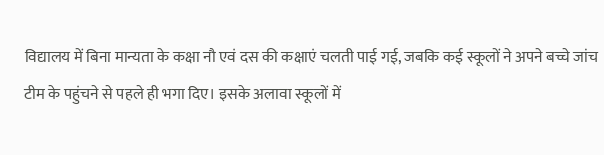विद्यालय में बिना मान्यता के कक्षा नौ एवं दस की कक्षाएं चलती पाई गई, जबकि कई स्कूलों ने अपने बच्चे जांच टीम के पहुंचने से पहले ही भगा दिए। इसके अलावा स्कूलों में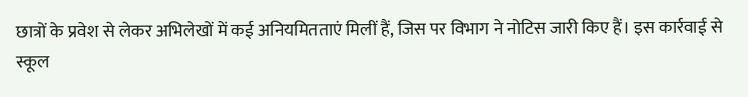छात्रों के प्रवेश से लेकर अभिलेखों में कई अनियमितताएं मिलीं हैं, जिस पर विभाग ने नोटिस जारी किए हैं। इस कार्रवाई से स्कूल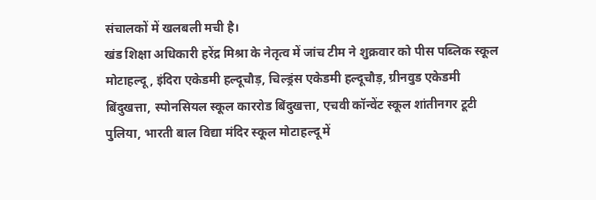संचालकों में खलबली मची है।
खंड शिक्षा अधिकारी हरेंद्र मिश्रा के नेतृत्व में जांच टीम ने शुक्रवार को पीस पब्लिक स्कूल मोटाहल्दू, इंदिरा एकेडमी हल्दूचौड़, चिल्ड्रंस एकेडमी हल्दूचौड़, ग्रीनवुड एकेडमी बिंदुखत्ता, स्पोनसियल स्कूल काररोड बिंदुखत्ता, एचवी कॉन्वेंट स्कूल शांतीनगर टूटी पुलिया, भारती बाल विद्या मंदिर स्कूल मोटाहल्दू में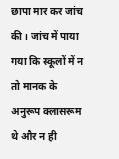छापा मार कर जांच की। जांच में पाया गया कि स्कूलों में न तो मानक के अनुरूप क्लासरूम थे और न ही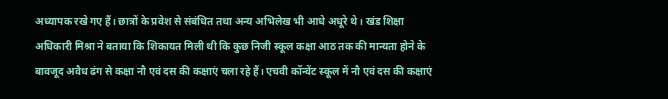अध्यापक रखे गए हैं। छात्रों के प्रवेश से संबंधित तथा अन्य अभिलेख भी आधे अधूरे थे। खंड शिक्षा अधिकारी मिश्रा ने बताया कि शिकायत मिली थी कि कुछ निजी स्कूल कक्षा आठ तक की मान्यता होने के बावजूद अवैध ढंग से कक्षा नौ एवं दस की कक्षाएं चला रहे हैं। एचवी कॉन्वेंट स्कूल में नौ एवं दस की कक्षाएं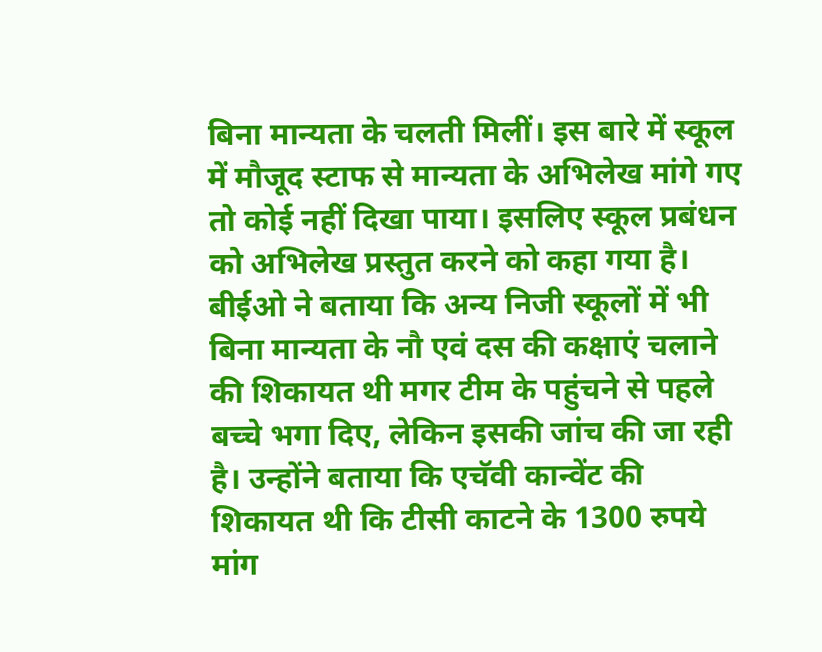बिना मान्यता के चलती मिलीं। इस बारे में स्कूल में मौजूद स्टाफ से मान्यता के अभिलेख मांगे गए तो कोई नहीं दिखा पाया। इसलिए स्कूल प्रबंधन को अभिलेख प्रस्तुत करने को कहा गया है। बीईओ ने बताया कि अन्य निजी स्कूलों में भी बिना मान्यता के नौ एवं दस की कक्षाएं चलाने की शिकायत थी मगर टीम के पहुंचने से पहले बच्चे भगा दिए, लेकिन इसकी जांच की जा रही है। उन्होंने बताया कि एचॅवी कान्वेंट की शिकायत थी कि टीसी काटने के 1300 रुपये मांग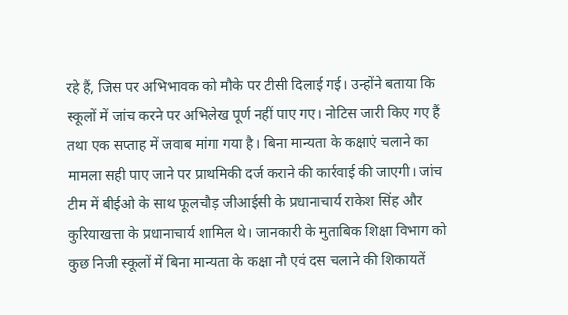रहे हैं, जिस पर अभिभावक को मौके पर टीसी दिलाई गई। उन्होंने बताया कि स्कूलों में जांच करने पर अभिलेख पूर्ण नहीं पाए गए। नोटिस जारी किए गए हैं तथा एक सप्ताह में जवाब मांगा गया है। बिना मान्यता के कक्षाएं चलाने का मामला सही पाए जाने पर प्राथमिकी दर्ज कराने की कार्रवाई की जाएगी। जांच टीम में बीईओ के साथ फूलचौड़ जीआईसी के प्रधानाचार्य राकेश सिंह और कुरियाखत्ता के प्रधानाचार्य शामिल थे। जानकारी के मुताबिक शिक्षा विभाग को कुछ निजी स्कूलों में बिना मान्यता के कक्षा नौ एवं दस चलाने की शिकायतें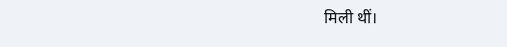मिली थीं।